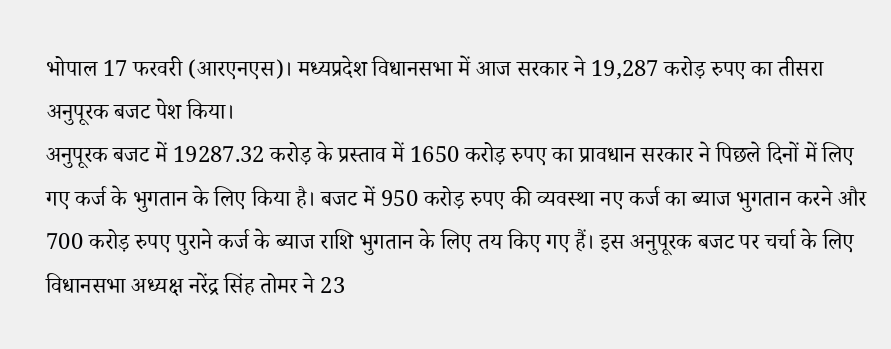भोपाल 17 फरवरी (आरएनएस)। मध्यप्रदेश विधानसभा में आज सरकार ने 19,287 करोड़ रुपए का तीसरा अनुपूरक बजट पेश किया।
अनुपूरक बजट में 19287.32 करोड़ के प्रस्ताव में 1650 करोड़ रुपए का प्रावधान सरकार ने पिछले दिनों में लिए गए कर्ज के भुगतान के लिए किया है। बजट में 950 करोड़ रुपए की व्यवस्था नए कर्ज का ब्याज भुगतान करने और 700 करोड़ रुपए पुराने कर्ज के ब्याज राशि भुगतान के लिए तय किए गए हैं। इस अनुपूरक बजट पर चर्चा के लिए विधानसभा अध्यक्ष नरेंद्र सिंह तोमर ने 23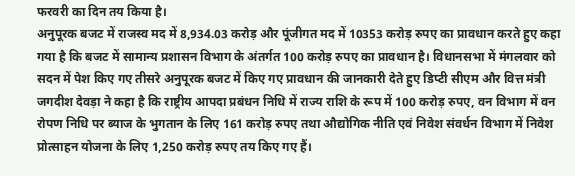फरवरी का दिन तय किया है।
अनुपूरक बजट में राजस्व मद में 8,934.03 करोड़ और पूंजीगत मद में 10353 करोड़ रुपए का प्रावधान करते हुए कहा गया है कि बजट में सामान्य प्रशासन विभाग के अंतर्गत 100 करोड़ रुपए का प्रावधान है। विधानसभा में मंगलवार को सदन में पेश किए गए तीसरे अनुपूरक बजट में किए गए प्रावधान की जानकारी देते हुए डिप्टी सीएम और वित्त मंत्री जगदीश देवड़ा ने कहा है कि राष्ट्रीय आपदा प्रबंधन निधि में राज्य राशि के रूप में 100 करोड़ रुपए, वन विभाग में वन रोपण निधि पर ब्याज के भुगतान के लिए 161 करोड़ रुपए तथा औद्योगिक नीति एवं निवेश संवर्धन विभाग में निवेश प्रोत्साहन योजना के लिए 1,250 करोड़ रुपए तय किए गए हैं।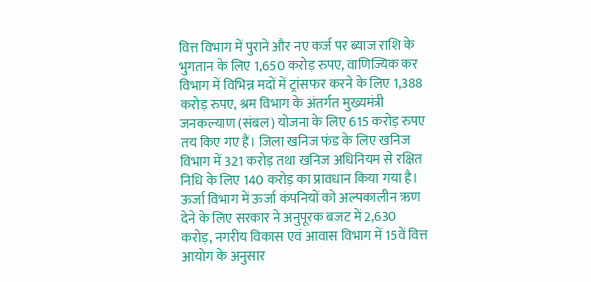वित्त विभाग में पुराने और नए कर्ज पर ब्याज राशि के भुगतान के लिए 1,650 करोड़ रुपए, वाणिज्यिक कर विभाग में विभिन्न मदों में ट्रांसफर करने के लिए 1,388 करोड़ रुपए, श्रम विभाग के अंतर्गत मुख्यमंत्री जनकल्याण (संबल) योजना के लिए 615 करोड़ रुपए तय किए गए हैं। जिला खनिज फंड के लिए खनिज विभाग में 321 करोड़ तथा खनिज अधिनियम से रक्षित निधि के लिए 140 करोड़ का प्रावधान किया गया है।
ऊर्जा विभाग में ऊर्जा कंपनियों को अल्पकालीन ऋण देने के लिए सरकार ने अनुपूरक बजट में 2,630 करोड़, नगरीय विकास एवं आवास विभाग में 15वें वित्त आयोग के अनुसार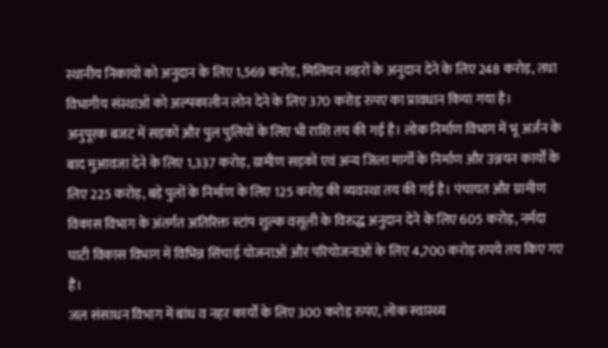स्थानीय निकायों को अनुदान के लिए 1,569 करोड़, मिलियन शहरों के अनुदान देने के लिए 248 करोड़, तथा विभागीय संस्थाओं को अल्पकालीन लोन देने के लिए 370 करोड़ रुपए का प्रावधान किया गया है।
अनुपूरक बजट में सड़कों और पुल पुलियों के लिए भी राशि तय की गई है। लोक निर्माण विभाग में भू अर्जन के बाद मुआवजा देने के लिए 1,337 करोड़, ग्रामीण सड़कों एवं अन्य जिला मार्गों के निर्माण और उन्नयन कार्यों के लिए 225 करोड़, बड़े पुलों के निर्माण के लिए 125 करोड़ की व्यवस्था तय की गई है। पंचायत और ग्रामीण विकास विभाग के अंतर्गत अतिरिक्त स्टांप शुल्क वसूली के विरुद्ध अनुदान देने के लिए 605 करोड़, नर्मदा घाटी विकास विभाग में विभिन्न सिंचाई योजनाओं और परियोजनाओं के लिए 4,700 करोड़ रुपये तय किए गए हैं।
जल संसाधन विभाग में बांध व नहर कार्यों के लिए 300 करोड़ रुपए, लोक स्वास्थ्य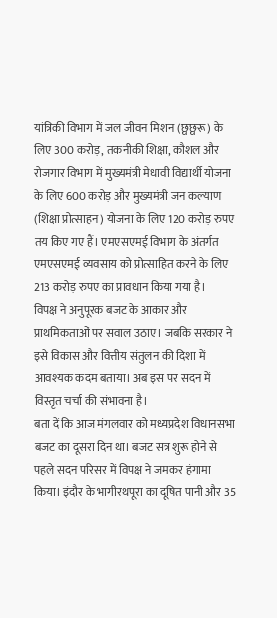यांत्रिकी विभाग में जल जीवन मिशन (छ्वछ्वरू) के लिए 300 करोड़, तकनीकी शिक्षा, कौशल और रोजगार विभाग में मुख्यमंत्री मेधावी विद्यार्थी योजना के लिए 600 करोड़ और मुख्यमंत्री जन कल्याण (शिक्षा प्रोत्साहन) योजना के लिए 120 करोड़ रुपए तय किए गए हैं। एमएसएमई विभाग के अंतर्गत एमएसएमई व्यवसाय को प्रोत्साहित करने के लिए 213 करोड़ रुपए का प्रावधान किया गया है।
विपक्ष ने अनुपूरक बजट के आकार और प्राथमिकताओं पर सवाल उठाए। जबकि सरकार ने इसे विकास और वित्तीय संतुलन की दिशा में आवश्यक कदम बताया। अब इस पर सदन में विस्तृत चर्चा की संभावना है।
बता दें कि आज मंगलवार को मध्यप्रदेश विधानसभा बजट का दूसरा दिन था। बजट सत्र शुरू होने से पहले सदन परिसर में विपक्ष ने जमकर हंगामा किया। इंदौर के भागीरथपूरा का दूषित पानी और 35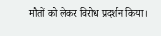मौतों को लेकर विरोध प्रदर्शन किया।